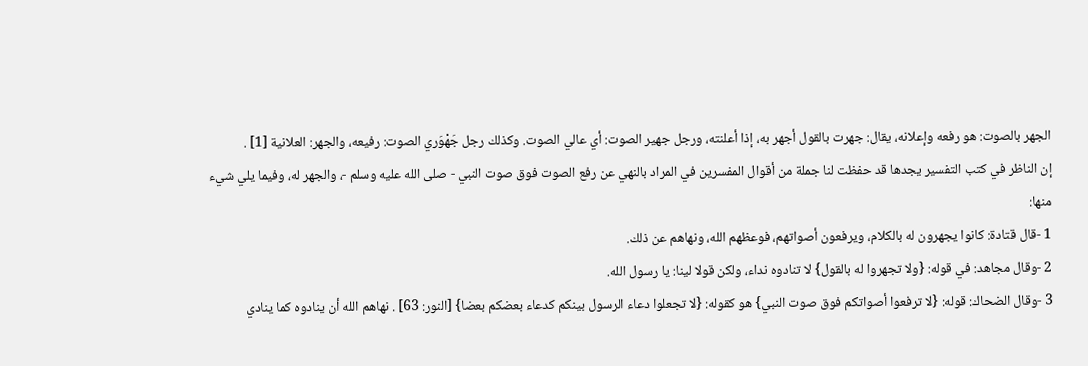الجهر بالصوت: هو رفعه وإعلانه، يقال: جهرت بالقول أجهر به، إذا أعلنته، ورجل جهير الصوت: أي عالي الصوت. وكذلك رجل جَهْوَري الصوت: رفيعه، والجهر: العلانية [1] .
إن الناظر في كتب التفسير يجدها قد حفظت لنا جملة من أقوال المفسرين في المراد بالنهي عن رفع الصوت فوق صوت النبي - صلى الله عليه وسلم -، والجهر له، وفيما يلي شيء منها:
1 -قال قتادة: كانوا يجهرون له بالكلام، ويرفعون أصواتهم، فوعظهم الله، ونهاهم عن ذلك.
2 -وقال مجاهد: في قوله: {ولا تجهروا له بالقول} لا تنادوه نداء، ولكن قولا لينا: يا رسول الله.
3 -وقال الضحاك: قوله: {لا ترفعوا أصواتكم فوق صوت النبي} هو كقوله: {لا تجعلوا دعاء الرسول بينكم كدعاء بعضكم بعضا} [النور: 63] . نهاهم الله أن ينادوه كما ينادي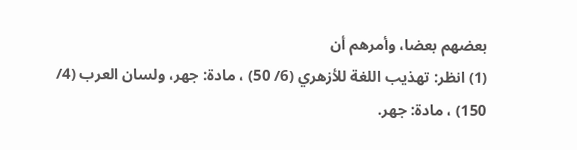بعضهم بعضا، وأمرهم أن
(1) انظر: تهذيب اللغة للأزهري (6/ 50) ، مادة: جهر، ولسان العرب (4/ 150) ، مادة: جهر.